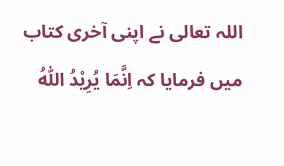اللہ تعالی نے اپنی آخری کتاب میں فرمایا کہ اِنَّمَا یُرِیْدُ اللّٰہُ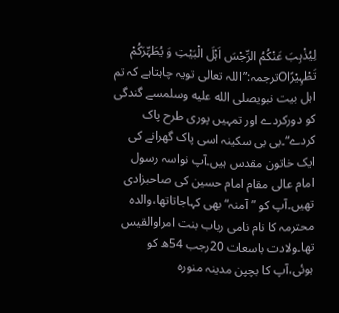لِیُذْہِبَ عَنْکُمُ الرِّجْسَ اَہْلَ الْبَیْتِ وَ یُطَہِّرَکُمْ تَطْہِیْرًاOترجمہ:”اللہ تعالی تویہ چاہتاہے کہ تم اہل بیت نبویصلى الله عليه وسلمسے گندگی کو دورکردے اور تمہیں پوری طرح پاک کردے“۔بی بی سکینہ اسی پاک گھرانے کی ایک خاتون مقدس ہیں۔آپ نواسہ رسول امام عالی مقام امام حسین کی صاحبزادی تھیں۔آپ کو ”آمنہ“ بھی کہاجاتاتھا،والدہ محترمہ کا نام نامی رباب بنت امراوالقیس تھا۔ولادت باسعات 20رجب 54ھ کو ہوئی،آپ کا بچپن مدینہ منورہ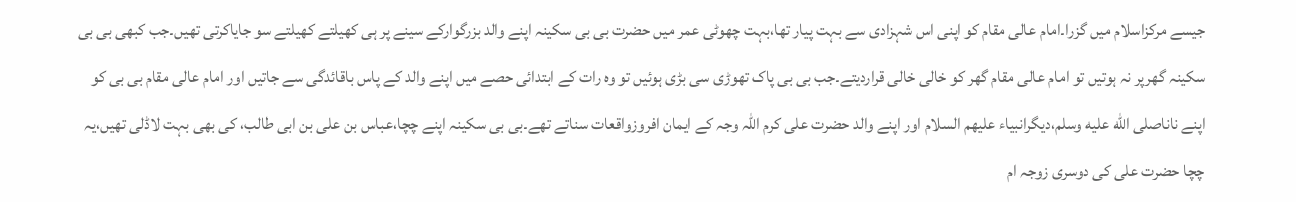جیسے مرکزاسلام میں گزرا۔امام عالی مقام کو اپنی اس شہزادی سے بہت پیار تھا،بہت چھوٹی عمر میں حضرت بی بی سکینہ اپنے والد بزرگوارکے سینے پر ہی کھیلتے کھیلتے سو جایاکرتی تھیں۔جب کبھی بی بی سکینہ گھرپر نہ ہوتیں تو امام عالی مقام گھر کو خالی خالی قراردیتے۔جب بی بی پاک تھوڑی سی بڑی ہوئیں تو وہ رات کے ابتدائی حصے میں اپنے والد کے پاس باقائدگی سے جاتیں اور امام عالی مقام بی بی کو اپنے ناناصلى الله عليه وسلم،دیگرانبیاء علیھم السلام اور اپنے والد حضرت علی کرم اللہ وجہ کے ایمان افروزواقعات سناتے تھے۔بی بی سکینہ اپنے چچا،عباس بن علی بن ابی طالب، کی بھی بہت لاڈلی تھیں،یہ چچا حضرت علی کی دوسری زوجہ ام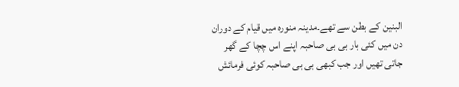البنین کے بطن سے تھے۔مدینہ منورہ میں قیام کے دوران دن میں کئی بار بی بی صاحبہ اپنے اس چچا کے گھر جاتی تھیں اور جب کبھی بی بی صاحبہ کوئی فرمائش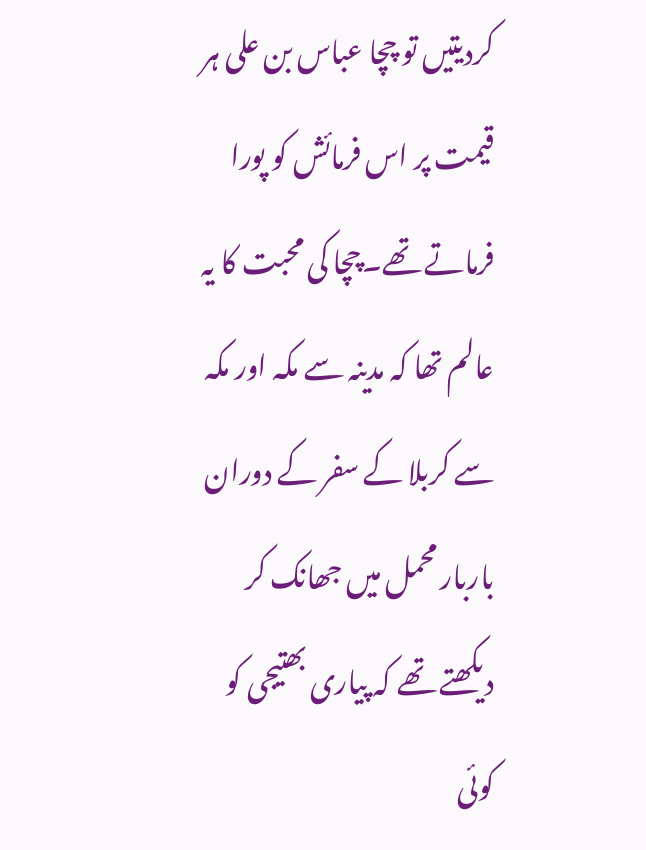کردیتیں تو چچا عباس بن علی ہر قیمت پر اس فرمائش کو پورا فرماتے تھے۔چچا کی محبت کا یہ عالم تھا کہ مدینہ سے مکہ اور مکہ سے کربلا کے سفر کے دوران باربار محمل میں جھانک کر دیکھتے تھے کہ پیاری بھتیجی کو کوئی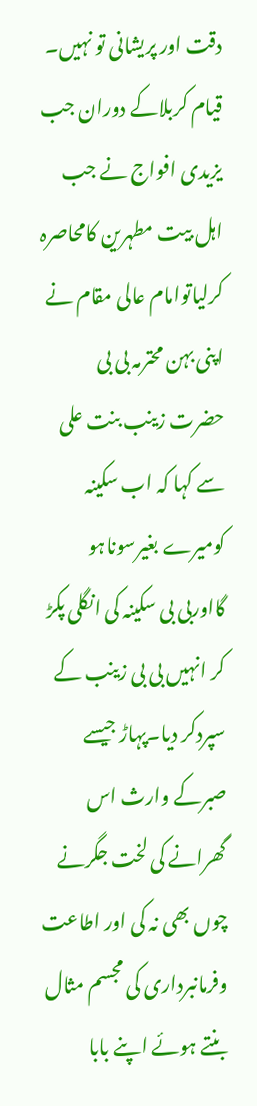دقت اور پریشانی تو نہیں۔
قیام کربلاکے دوران جب یزیدی افواج نے جب اہل بیت مطہرین کامحاصرہ کرلیاتوامام عالی مقام نے اپنی بہن محترمہ بی بی حضرت زینب بنت علی سے کہا کہ اب سکینہ کومیرے بغیرسوناہو گااوربی بی سکینہ کی انگلی پکڑ کر انہیں بی بی زینب کے سپردکر دیا۔پہاڑ جیسے صبرکے وارث اس گھرانے کی لخت جگرنے چوں بھی نہ کی اور اطاعت وفرمانبرداری کی مجسم مثال بنتے ہوئے اپنے بابا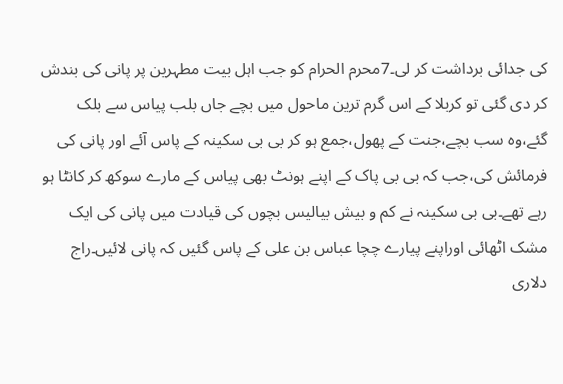کی جدائی برداشت کر لی۔7محرم الحرام کو جب اہل بیت مطہرین پر پانی کی بندش کر دی گئی تو کربلا کے اس گرم ترین ماحول میں بچے جاں بلب پیاس سے بلک گئے،وہ سب بچے،جنت کے پھول،جمع ہو کر بی بی سکینہ کے پاس آئے اور پانی کی فرمائش کی،جب کہ بی بی پاک کے اپنے ہونٹ بھی پیاس کے مارے سوکھ کر کانٹا ہو رہے تھے۔بی بی سکینہ نے کم و بیش بیالیس بچوں کی قیادت میں پانی کی ایک مشک اٹھائی اوراپنے پیارے چچا عباس بن علی کے پاس گئیں کہ پانی لائیں۔راج دلاری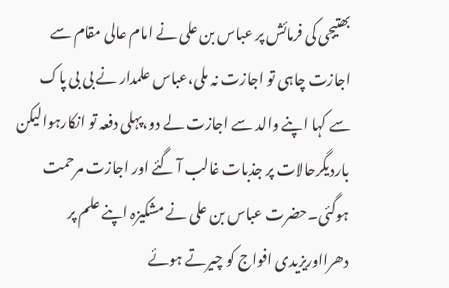بھتیجی کی فرمائش پر عباس بن علی نے امام عالی مقام سے اجازت چاہی تو اجازت نہ ملی،عباس علمدار نے بی بی پاک سے کہا اپنے والد سے اجازت لے دو،پہلی دفعہ تو انکارہوالیکن باردیگرحالات پر جذبات غالب آ گئے اور اجازت مرحمت ہوگئی۔حضرت عباس بن علی نے مشکیزہ اپنے علم پر دھرااوریزیدی افواج کو چیرتے ہوئے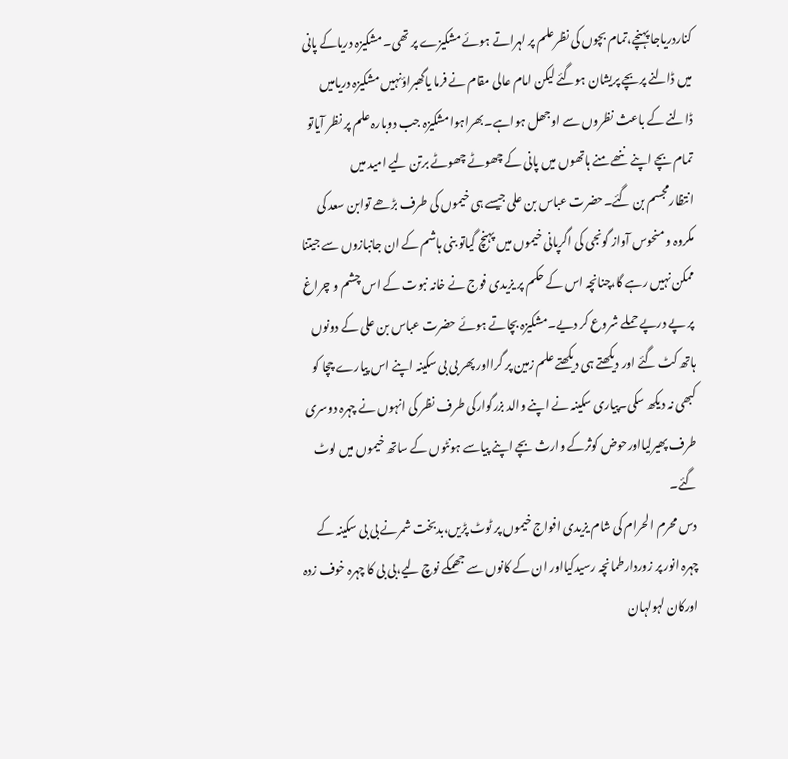کناردریاجا پہنچے،تمام بچوں کی نظرعلم پر لہراتے ہوئے مشکیزے پر تھی۔ مشکیزہ دریاکے پانی میں ڈالنے پربچے پریشان ہوگئے لیکن امام عالی مقام نے فرما یاگھبراؤنہیں مشکیزہ دریامیں ڈالنے کے باعث نظروں سے اوجھل ہواہے۔بھراہوامشکیزہ جب دوبارہ علم پر نظر آیاتو تمام بچے اپنے ننھے منے ہاتھوں میں پانی کے چھوٹے چھوٹے برتن لیے امید میں انتظارمجسم بن گئے۔حضرت عباس بن علی جیسے ہی خیموں کی طرف بڑھے توابن سعد کی مکروہ و منحوس آواز گونجی کی اگرپانی خیموں میں پہنچ گیاتو بنی ہاشم کے ان جانبازوں سے جیتنا ممکن نہیں رہے گا،چنانچہ اس کے حکم پر یزیدی فوج نے خانہ نبوت کے اس چشم و چراغ پر پے درپے حملے شروع کر دیے۔مشکیزہ بچاتے ہوئے حضرت عباس بن علی کے دونوں ہاتھ کٹ گئے اور دیکھتے ہی دیکھتے علم زمین پر گرااور پھر بی بی سکینہ اپنے اس پیارے چچا کو کبھی نہ دیکھ سکی۔پیاری سکینہ نے اپنے والد بزرگوارکی طرف نظر کی انہوں نے چہرہ دوسری طرف پھیرلیااورحوض کوثرکے وارث بچے اپنے پیاسے ہونٹوں کے ساتھ خیموں میں لوٹ گئے۔
دس محرم الحرام کی شام یزیدی افواج خیموں پر ٹوٹ پڑیں،بدبخت شمرنے بی بی سکینہ کے چہرہ انور پر زوردارطمانچہ رسیدکیااور ان کے کانوں سے جھمکے نوچ لیے،بی بی کا چہرہ خوف زدہ اورکان لہولہان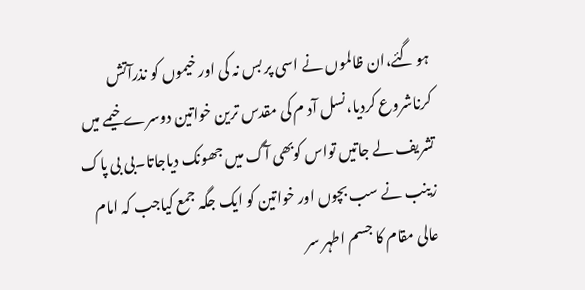ہو گئے،ان ظالموں نے اسی پر بس نہ کی اور خیموں کو نذرآتش کرناشروع کردیا،نسل آد م کی مقدس ترین خواتین دوسرے خیمے میں تشریف لے جاتیں تواس کوبھی آگ میں جھونک دیاجاتا۔بی بی پاک زینب نے سب بچوں اور خواتین کو ایک جگہ جمع کیاجب کہ امام عالی مقام کا جسم اطہر سر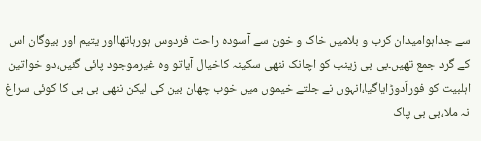سے جداہوامیدان کرب و بلامیں خاک و خون سے آسودہ راحت فردوس ہورہاتھااور یتیم اور بیوگان اس کے گرد جمع تھیں۔بی بی زینب کو اچانک ننھی سکینہ کاخیال آیاتو وہ غیرموجود پائی گئیں،دو خواتین اہلبیت کو فوراَدوڑایاگیا،انہوں نے جلتے خیموں میں خوب چھان بین کی لیکن ننھی بی بی کا کوئی سراغ نہ ملا،بی بی پاک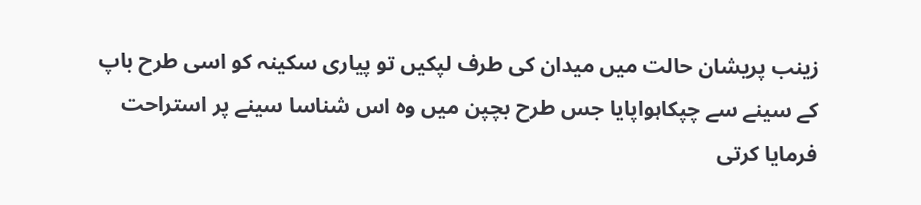زینب پریشان حالت میں میدان کی طرف لپکیں تو پیاری سکینہ کو اسی طرح باپ کے سینے سے چپکاہواپایا جس طرح بچپن میں وہ اس شناسا سینے پر استراحت فرمایا کرتی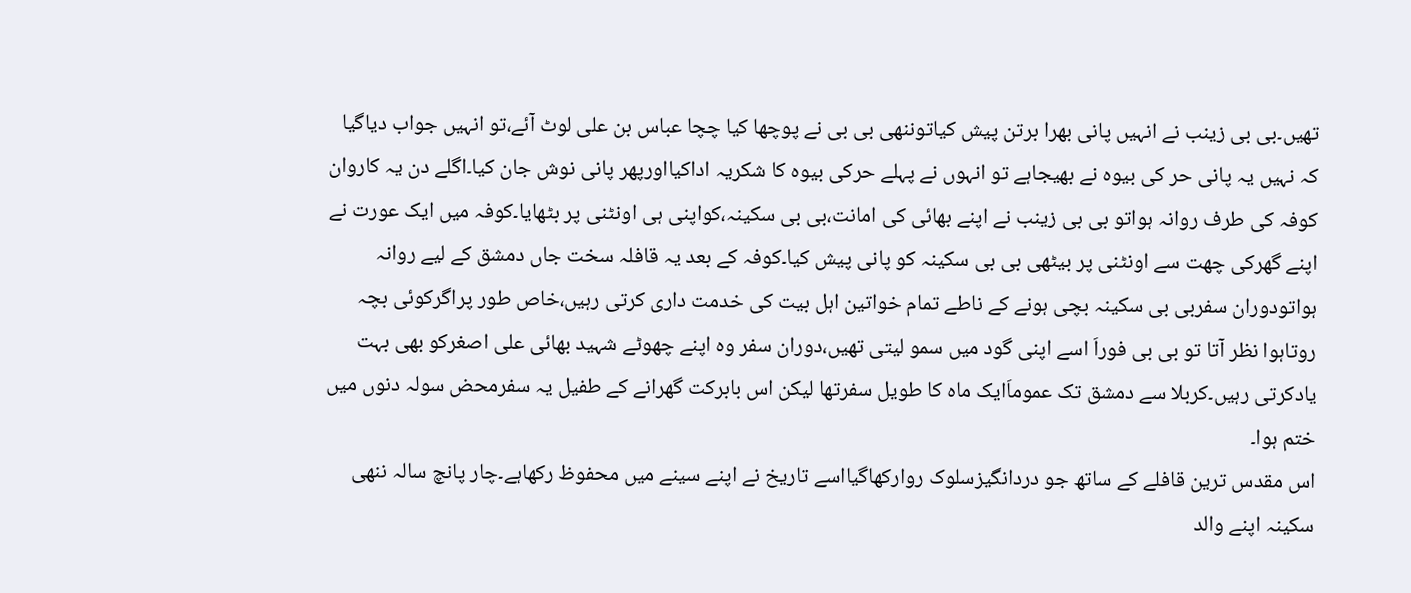تھیں۔بی بی زینب نے انہیں پانی بھرا برتن پیش کیاتوننھی بی بی نے پوچھا کیا چچا عباس بن علی لوٹ آئے،تو انہیں جواب دیاگیا کہ نہیں یہ پانی حر کی بیوہ نے بھیجاہے تو انہوں نے پہلے حرکی بیوہ کا شکریہ اداکیااورپھر پانی نوش جان کیا۔اگلے دن یہ کاروان کوفہ کی طرف روانہ ہواتو بی بی زینب نے اپنے بھائی کی امانت،بی بی سکینہ،کواپنی ہی اونٹنی پر بٹھایا۔کوفہ میں ایک عورت نے اپنے گھرکی چھت سے اونٹنی پر بیٹھی بی بی سکینہ کو پانی پیش کیا۔کوفہ کے بعد یہ قافلہ سخت جاں دمشق کے لیے روانہ ہواتودوران سفربی بی سکینہ بچی ہونے کے ناطے تمام خواتین اہل بیت کی خدمت داری کرتی رہیں،خاص طور پراگرکوئی بچہ روتاہوا نظر آتا تو بی بی فوراَ اسے اپنی گود میں سمو لیتی تھیں،دوران سفر وہ اپنے چھوٹے شہید بھائی علی اصغرکو بھی بہت یادکرتی رہیں۔کربلا سے دمشق تک عموماَایک ماہ کا طویل سفرتھا لیکن اس بابرکت گھرانے کے طفیل یہ سفرمحض سولہ دنوں میں ختم ہوا۔
اس مقدس ترین قافلے کے ساتھ جو دردانگیزسلوک روارکھاگیااسے تاریخ نے اپنے سینے میں محفوظ رکھاہے۔چار پانچ سالہ ننھی سکینہ اپنے والد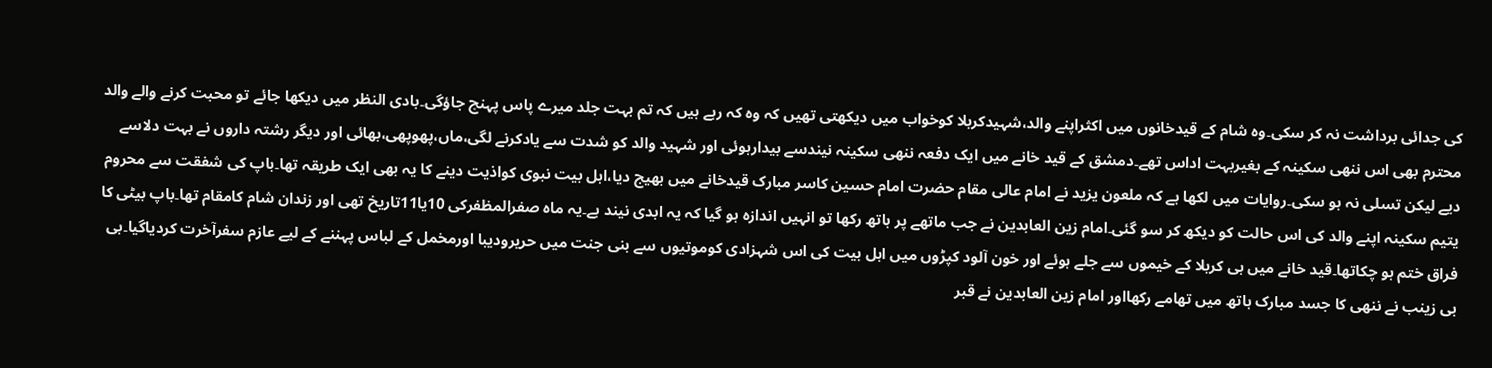کی جدائی برداشت نہ کر سکی۔وہ شام کے قیدخانوں میں اکثراپنے والد،شہیدکربلا کوخواب میں دیکھتی تھیں کہ وہ کہ رہے ہیں کہ تم بہت جلد میرے پاس پہنچ جاؤگی۔بادی النظر میں دیکھا جائے تو محبت کرنے والے والد محترم بھی اس ننھی سکینہ کے بغیربہت اداس تھے۔دمشق کے قید خانے میں ایک دفعہ ننھی سکینہ نیندسے بیدارہوئی اور شہید والد کو شدت سے یادکرنے لگی،ماں،پھوپھی،بھائی اور دیگر رشتہ داروں نے بہت دلاسے دیے لیکن تسلی نہ ہو سکی۔روایات میں لکھا ہے کہ ملعون یزید نے امام عالی مقام حضرت امام حسین کاسر مبارک قیدخانے میں بھیج دیا،اہل بیت نبوی کواذیت دینے کا یہ بھی ایک طریقہ تھا۔باپ کی شفقت سے محروم یتیم سکینہ اپنے والد کی اس حالت کو دیکھ کر سو گئی۔امام زین العابدین نے جب ماتھے پر ہاتھ رکھا تو انہیں اندازہ ہو گیا کہ یہ ابدی نیند ہے۔یہ ماہ صفرالمظفرکی 10یا11تاریخ تھی اور زندان شام کامقام تھا۔باپ بیٹی کا فراق ختم ہو چکاتھا۔قید خانے میں ہی کربلا کے خیموں سے جلے ہوئے اور خون آلود کپڑوں میں اہل بیت کی اس شہزادی کوموتیوں سے بنی جنت میں حریرودیبا اورمخمل کے لباس پہننے کے لیے عازم سفرآخرت کردیاگیا۔بی بی زینب نے ننھی کا جسد مبارک ہاتھ میں تھامے رکھااور امام زین العابدین نے قبر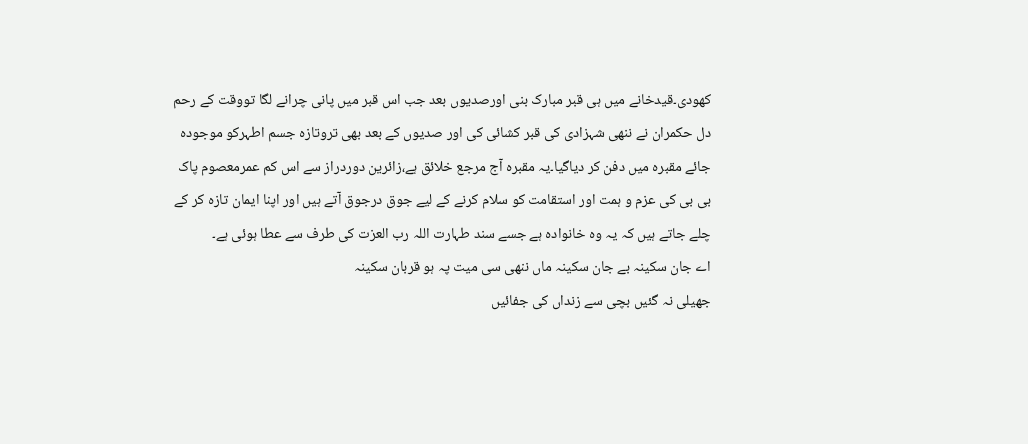کھودی۔قیدخانے میں ہی قبر مبارک بنی اورصدیوں بعد جب اس قبر میں پانی چرانے لگا تووقت کے رحم دل حکمران نے ننھی شہزادی کی قبر کشائی کی اور صدیوں کے بعد بھی تروتازہ جسم اطہرکو موجودہ جائے مقبرہ میں دفن کر دیاگیا۔یہ مقبرہ آج مرجع خلائق ہے،زائرین دوردراز سے اس کم عمرمعصوم پاک بی بی کی عزم و ہمت اور استقامت کو سلام کرنے کے لیے جوق درجوق آتے ہیں اور اپنا ایمان تازہ کر کے چلے جاتے ہیں کہ یہ وہ خانوادہ ہے جسے سند طہارت اللہ رب العزت کی طرف سے عطا ہوئی ہے۔
اے جان سکینہ بے جان سکینہ ماں ننھی سی میت پہ ہو قربان سکینہ
جھیلی نہ گئیں بچی سے زنداں کی جفائیں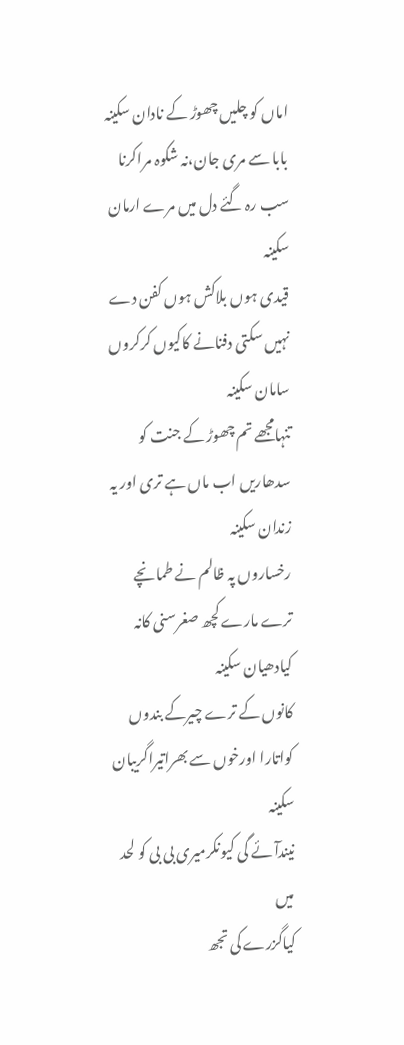اماں کو چلیں چھوڑ کے نادان سکینہ
بابا سے مری جان،نہ شکوہ مراکرنا سب رہ گئے دل میں مرے ارمان سکینہ
قیدی ہوں بلاکش ہوں کفن دے نہیں سکتی دفنانے کاکیوں کرکروں سامان سکینہ
تنہامجھے تم چھوڑ کے جنت کو سدھاریں اب ماں ہے تری اور یہ زندان سکینہ
رخساروں پہ ظالم نے طمانچے ترے مارے کچھ صغرسنی کانہ کیادھیان سکینہ
کانوں کے ترے چیرکے بندوں کواتارا اورخوں سے بھراتیراگریبان سکینہ
نیندآئے گی کیونکرمیری بی بی کو لحد میں
کیاگزرے کی تجھ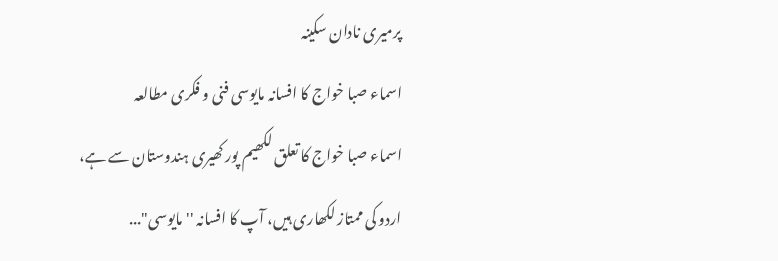پرمیری نادان سکینہ
اسماء صبا خواج کا افسانہ مایوسی فنی و فکری مطالعہ
اسماء صبا خواج کا تعلق لکھیم پور کھیری ہندوستان سے ہے، اردو کی ممتاز لکھاری ہیں، آپ کا افسانہ ''مایوسی"...